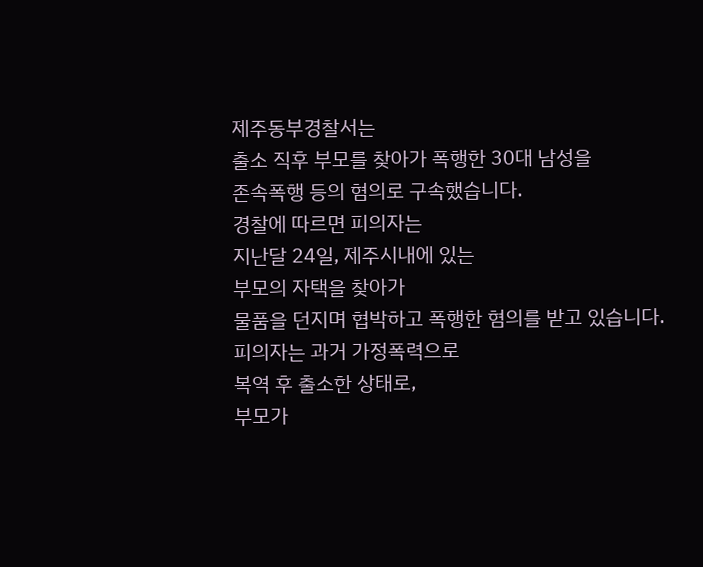제주동부경찰서는
출소 직후 부모를 찾아가 폭행한 30대 남성을
존속폭행 등의 혐의로 구속했습니다.
경찰에 따르면 피의자는
지난달 24일, 제주시내에 있는
부모의 자택을 찾아가
물품을 던지며 협박하고 폭행한 혐의를 받고 있습니다.
피의자는 과거 가정폭력으로
복역 후 출소한 상태로,
부모가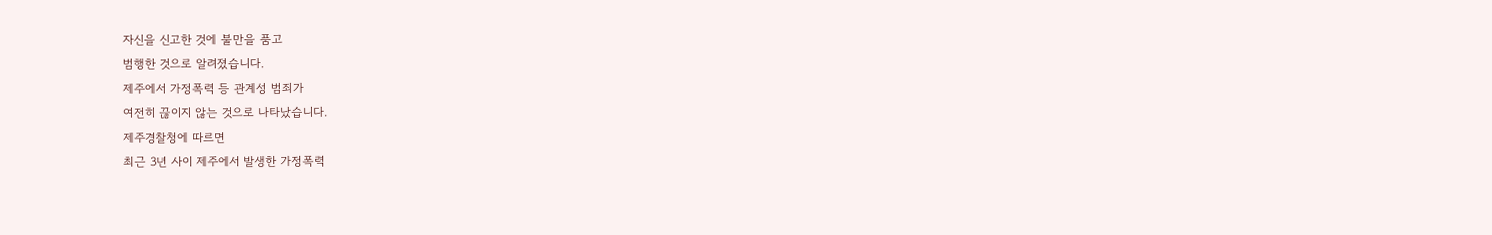자신을 신고한 것에 불만을 품고
범행한 것으로 알려졌습니다.
제주에서 가정폭력 등 관계성 범죄가
여전히 끊이지 않는 것으로 나타났습니다.
제주경찰청에 따르면
최근 3년 사이 제주에서 발생한 가정폭력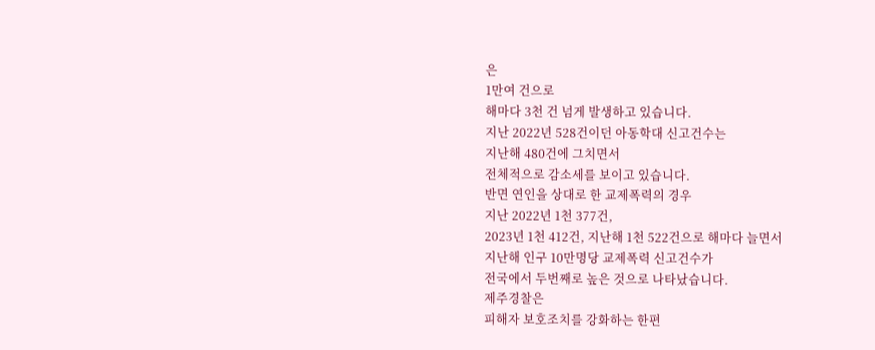은
1만여 건으로
해마다 3천 건 넘게 발생하고 있습니다.
지난 2022년 528건이던 아동학대 신고건수는
지난해 480건에 그치면서
전체적으로 감소세를 보이고 있습니다.
반면 연인을 상대로 한 교제폭력의 경우
지난 2022년 1천 377건,
2023년 1천 412건, 지난해 1천 522건으로 해마다 늘면서
지난해 인구 10만명당 교제폭력 신고건수가
전국에서 두번째로 높은 것으로 나타났습니다.
제주경찰은
피해자 보호조치를 강화하는 한편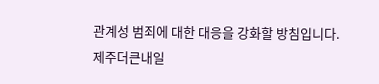관계성 범죄에 대한 대응을 강화할 방침입니다.
제주더큰내일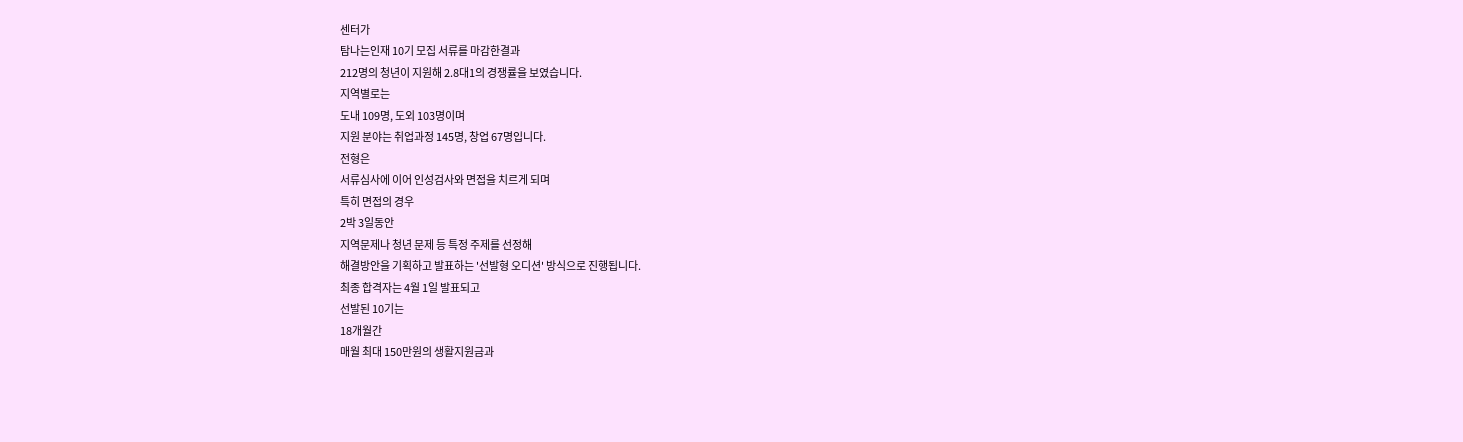센터가
탐나는인재 10기 모집 서류를 마감한결과
212명의 청년이 지원해 2.8대1의 경쟁률을 보였습니다.
지역별로는
도내 109명, 도외 103명이며
지원 분야는 취업과정 145명, 창업 67명입니다.
전형은
서류심사에 이어 인성검사와 면접을 치르게 되며
특히 면접의 경우
2박 3일동안
지역문제나 청년 문제 등 특정 주제를 선정해
해결방안을 기획하고 발표하는 '선발형 오디션' 방식으로 진행됩니다.
최종 합격자는 4월 1일 발표되고
선발된 10기는
18개월간
매월 최대 150만원의 생활지원금과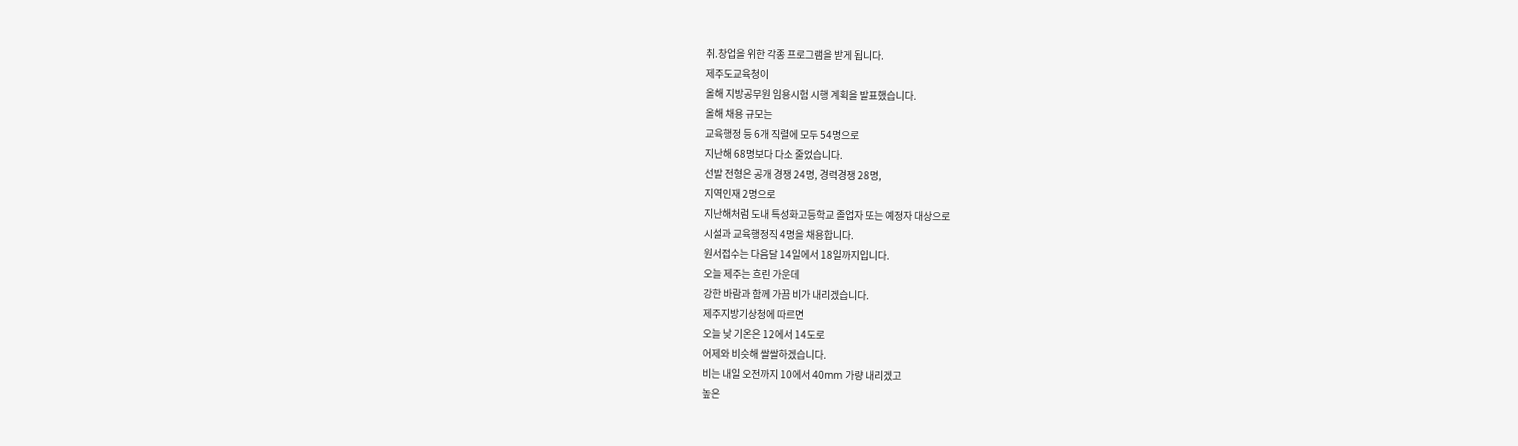취.창업을 위한 각종 프로그램을 받게 됩니다.
제주도교육청이
올해 지방공무원 임용시험 시행 계획을 발표했습니다.
올해 채용 규모는
교육행정 등 6개 직렬에 모두 54명으로
지난해 68명보다 다소 줄었습니다.
선발 전형은 공개 경쟁 24명, 경력경쟁 28명,
지역인재 2명으로
지난해처럼 도내 특성화고등학교 졸업자 또는 예정자 대상으로
시설과 교육행정직 4명을 채용합니다.
원서접수는 다음달 14일에서 18일까지입니다.
오늘 제주는 흐린 가운데
강한 바람과 함께 가끔 비가 내리겠습니다.
제주지방기상청에 따르면
오늘 낮 기온은 12에서 14도로
어제와 비슷해 쌀쌀하겠습니다.
비는 내일 오전까지 10에서 40mm 가량 내리겠고
높은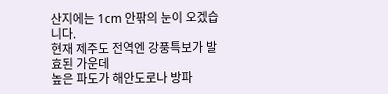산지에는 1cm 안팎의 눈이 오겠습니다.
현재 제주도 전역엔 강풍특보가 발효된 가운데
높은 파도가 해안도로나 방파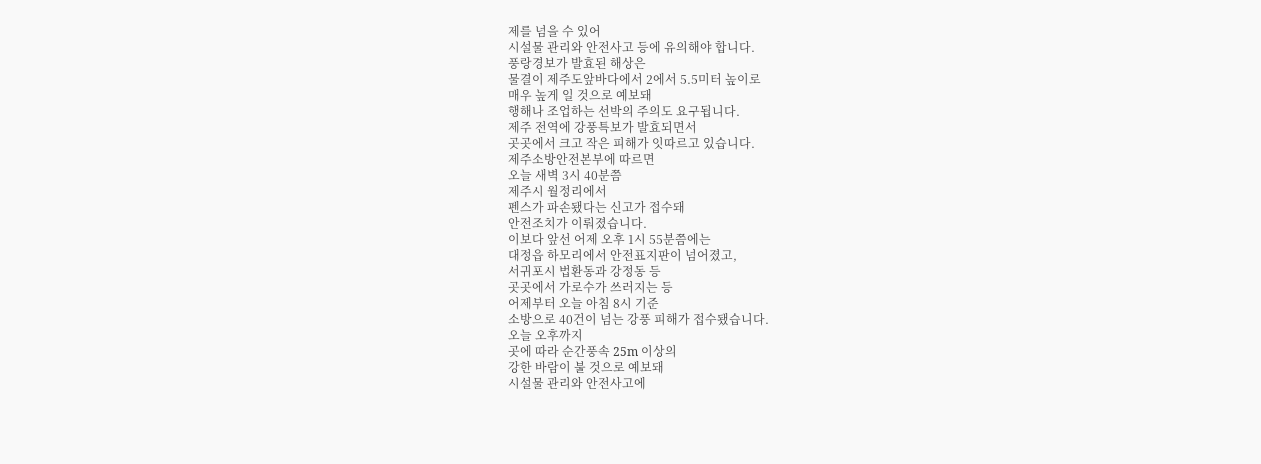제를 넘을 수 있어
시설물 관리와 안전사고 등에 유의해야 합니다.
풍랑경보가 발효된 해상은
물결이 제주도앞바다에서 2에서 5.5미터 높이로
매우 높게 일 것으로 예보돼
행해나 조업하는 선박의 주의도 요구됩니다.
제주 전역에 강풍특보가 발효되면서
곳곳에서 크고 작은 피해가 잇따르고 있습니다.
제주소방안전본부에 따르면
오늘 새벽 3시 40분쯤
제주시 월정리에서
펜스가 파손됐다는 신고가 접수돼
안전조치가 이뤄졌습니다.
이보다 앞선 어제 오후 1시 55분쯤에는
대정읍 하모리에서 안전표지판이 넘어졌고,
서귀포시 법환동과 강정동 등
곳곳에서 가로수가 쓰러지는 등
어제부터 오늘 아침 8시 기준
소방으로 40건이 넘는 강풍 피해가 접수됐습니다.
오늘 오후까지
곳에 따라 순간풍속 25m 이상의
강한 바람이 불 것으로 예보돼
시설물 관리와 안전사고에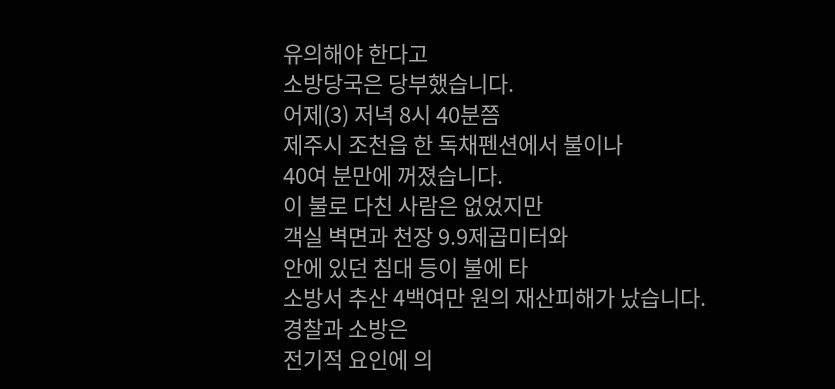유의해야 한다고
소방당국은 당부했습니다.
어제(3) 저녁 8시 40분쯤
제주시 조천읍 한 독채펜션에서 불이나
40여 분만에 꺼졌습니다.
이 불로 다친 사람은 없었지만
객실 벽면과 천장 9.9제곱미터와
안에 있던 침대 등이 불에 타
소방서 추산 4백여만 원의 재산피해가 났습니다.
경찰과 소방은
전기적 요인에 의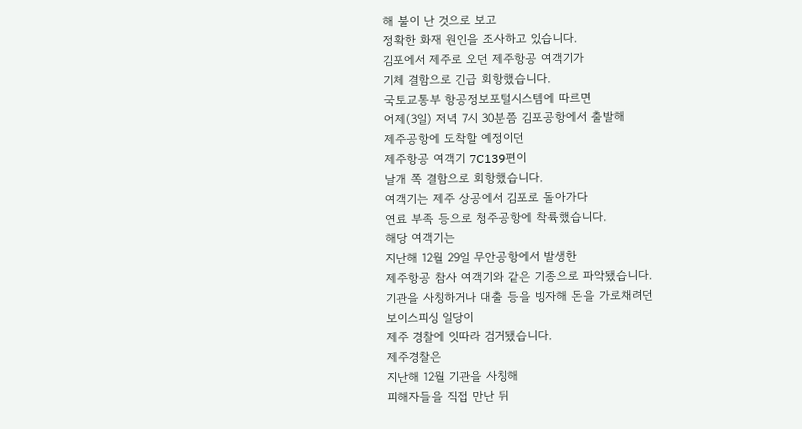해 불이 난 것으로 보고
정확한 화재 원인을 조사하고 있습니다.
김포에서 제주로 오던 제주항공 여객기가
기체 결함으로 긴급 회항했습니다.
국토교통부 항공정보포털시스템에 따르면
어제(3일) 저녁 7시 30분쯤 김포공항에서 출발해
제주공항에 도착할 예정이던
제주항공 여객기 7C139편이
날개 쪽 결함으로 회항했습니다.
여객기는 제주 상공에서 김포로 돌아가다
연료 부족 등으로 청주공항에 착륙했습니다.
해당 여객기는
지난해 12월 29일 무안공항에서 발생한
제주항공 참사 여객기와 같은 기종으로 파악됐습니다.
기관을 사칭하거나 대출 등을 빙자해 돈을 가로채려던
보이스피싱 일당이
제주 경찰에 잇따라 검거됐습니다.
제주경찰은
지난해 12월 기관을 사칭해
피해자들을 직접 만난 뒤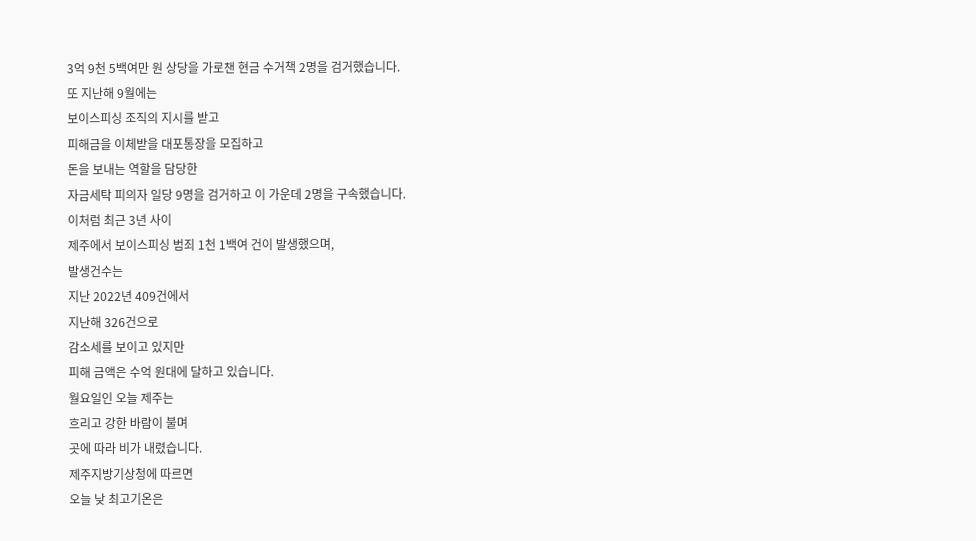3억 9천 5백여만 원 상당을 가로챈 현금 수거책 2명을 검거했습니다.
또 지난해 9월에는
보이스피싱 조직의 지시를 받고
피해금을 이체받을 대포통장을 모집하고
돈을 보내는 역할을 담당한
자금세탁 피의자 일당 9명을 검거하고 이 가운데 2명을 구속했습니다.
이처럼 최근 3년 사이
제주에서 보이스피싱 범죄 1천 1백여 건이 발생했으며,
발생건수는
지난 2022년 409건에서
지난해 326건으로
감소세를 보이고 있지만
피해 금액은 수억 원대에 달하고 있습니다.
월요일인 오늘 제주는
흐리고 강한 바람이 불며
곳에 따라 비가 내렸습니다.
제주지방기상청에 따르면
오늘 낮 최고기온은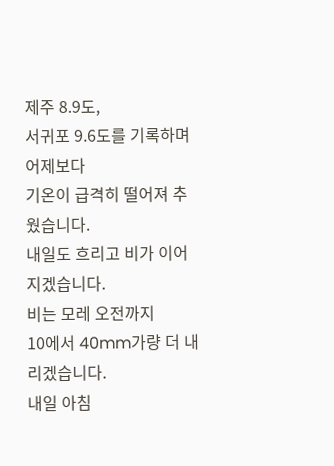제주 8.9도,
서귀포 9.6도를 기록하며
어제보다
기온이 급격히 떨어져 추웠습니다.
내일도 흐리고 비가 이어지겠습니다.
비는 모레 오전까지
10에서 40mm가량 더 내리겠습니다.
내일 아침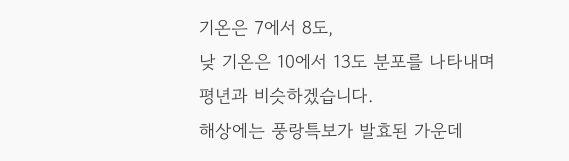기온은 7에서 8도,
낮 기온은 10에서 13도 분포를 나타내며
평년과 비슷하겠습니다.
해상에는 풍랑특보가 발효된 가운데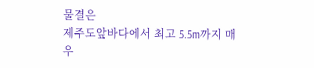물결은
제주도앞바다에서 최고 5.5m까지 매우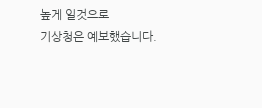높게 일것으로
기상청은 예보했습니다.